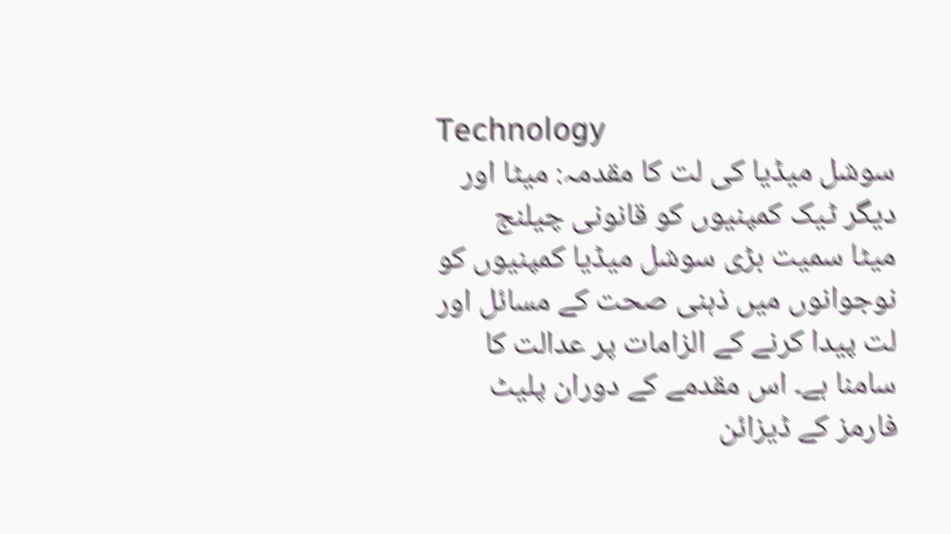Technology
سوشل میڈیا کی لت کا مقدمہ: میٹا اور دیگر ٹیک کمپنیوں کو قانونی چیلنج
میٹا سمیت بڑی سوشل میڈیا کمپنیوں کو نوجوانوں میں ذہنی صحت کے مسائل اور لت پیدا کرنے کے الزامات پر عدالت کا سامنا ہے۔ اس مقدمے کے دوران پلیٹ فارمز کے ڈیزائن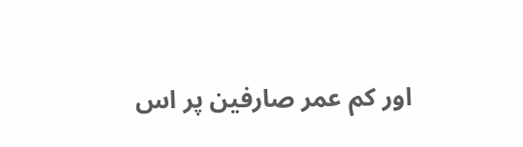اور کم عمر صارفین پر اس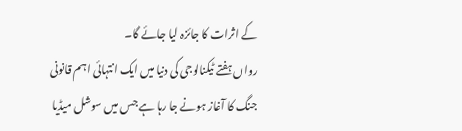کے اثرات کا جائزہ لیا جائے گا۔
رواں ہفتے ٹیکنالوجی کی دنیا میں ایک انتہائی اہم قانونی جنگ کا آغاز ہونے جا رہا ہے جس میں سوشل میڈیا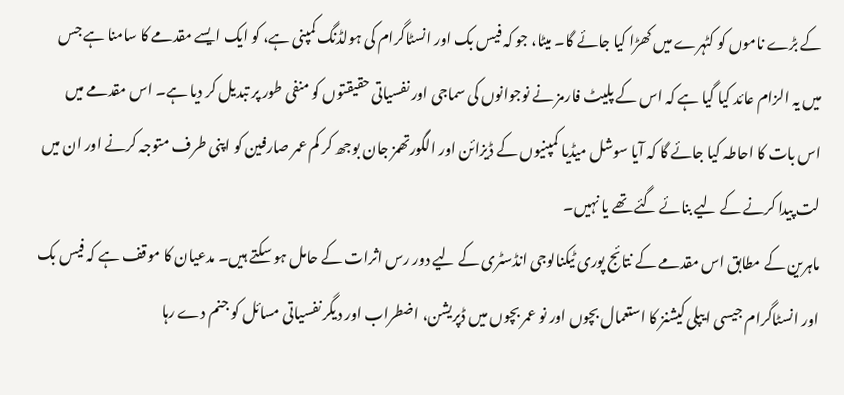کے بڑے ناموں کو کٹہرے میں کھڑا کیا جائے گا۔ میٹا، جو کہ فیس بک اور انسٹاگرام کی ہولڈنگ کمپنی ہے، کو ایک ایسے مقدمے کا سامنا ہے جس میں یہ الزام عائد کیا گیا ہے کہ اس کے پلیٹ فارمز نے نوجوانوں کی سماجی اور نفسیاتی حقیقتوں کو منفی طور پر تبدیل کر دیا ہے۔ اس مقدمے میں اس بات کا احاطہ کیا جائے گا کہ آیا سوشل میڈیا کمپنیوں کے ڈیزائن اور الگورتھمز جان بوجھ کر کم عمر صارفین کو اپنی طرف متوجہ کرنے اور ان میں لت پیدا کرنے کے لیے بنائے گئے تھے یا نہیں۔
ماہرین کے مطابق اس مقدمے کے نتائج پوری ٹیکنالوجی انڈسٹری کے لیے دور رس اثرات کے حامل ہو سکتے ہیں۔ مدعیان کا موقف ہے کہ فیس بک اور انسٹاگرام جیسی ایپلی کیشنز کا استعمال بچوں اور نو عمر بچوں میں ڈپریشن، اضطراب اور دیگر نفسیاتی مسائل کو جنم دے رہا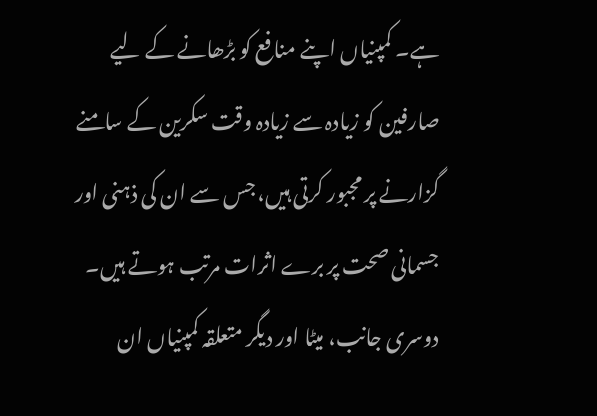ہے۔ کمپنیاں اپنے منافع کو بڑھانے کے لیے صارفین کو زیادہ سے زیادہ وقت سکرین کے سامنے گزارنے پر مجبور کرتی ہیں، جس سے ان کی ذہنی اور جسمانی صحت پر برے اثرات مرتب ہوتے ہیں۔
دوسری جانب، میٹا اور دیگر متعلقہ کمپنیاں ان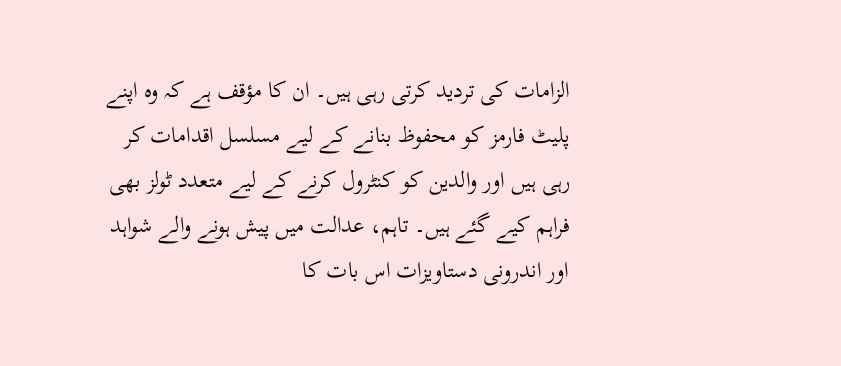الزامات کی تردید کرتی رہی ہیں۔ ان کا مؤقف ہے کہ وہ اپنے پلیٹ فارمز کو محفوظ بنانے کے لیے مسلسل اقدامات کر رہی ہیں اور والدین کو کنٹرول کرنے کے لیے متعدد ٹولز بھی فراہم کیے گئے ہیں۔ تاہم، عدالت میں پیش ہونے والے شواہد اور اندرونی دستاویزات اس بات کا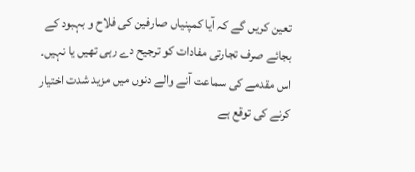تعین کریں گے کہ آیا کمپنیاں صارفین کی فلاح و بہبود کے بجائے صرف تجارتی مفادات کو ترجیح دے رہی تھیں یا نہیں۔
اس مقدمے کی سماعت آنے والے دنوں میں مزید شدت اختیار کرنے کی توقع ہے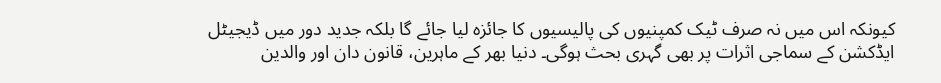کیونکہ اس میں نہ صرف ٹیک کمپنیوں کی پالیسیوں کا جائزہ لیا جائے گا بلکہ جدید دور میں ڈیجیٹل ایڈکشن کے سماجی اثرات پر بھی گہری بحث ہوگی۔ دنیا بھر کے ماہرین، قانون دان اور والدین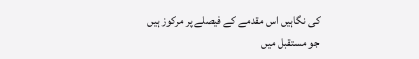کی نگاہیں اس مقدمے کے فیصلے پر مرکوز ہیں جو مستقبل میں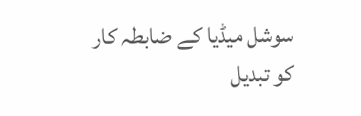سوشل میڈیا کے ضابطہ کار کو تبدیل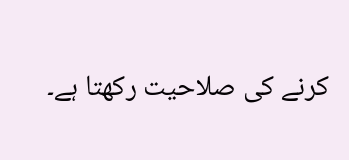کرنے کی صلاحیت رکھتا ہے۔